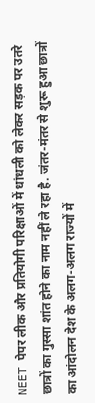NEET पेपर लीक और प्रतियोगी परिक्षाओं में धांधली को लेकर सड़क पर उतरे छात्रों का गुस्सा शांत होने का नाम नहीं ले रहा है. जंतर-मंतर से शुरू हुआ छात्रों का आंदोलन देश के अलग-अलग राज्यों में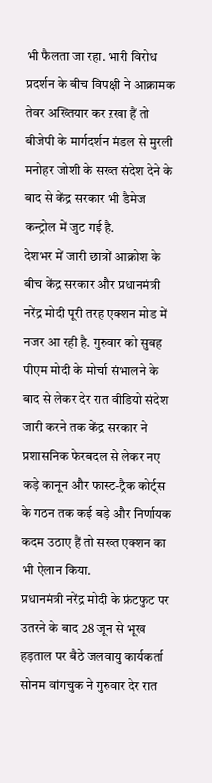भी फैलता जा रहा. भारी विरोध प्रदर्शन के बीच विपक्षी ने आक्रामक तेवर अख्तियार कर ऱखा हैं तो बीजेपी के मार्गदर्शन मंडल से मुरली मनोहर जोशी के सख्त संदेश देने के बाद से केंद्र सरकार भी डैमेज कन्ट्रोल में जुट गई है.
देशभर में जारी छात्रों आक्रोश के बीच केंद्र सरकार और प्रधानमंत्री नरेंद्र मोदी पूरी तरह एक्शन मोड में नजर आ रही है. गुरुवार को सुबह पीएम मोदी के मोर्चा संभालने के बाद से लेकर देर रात वीडियो संदेश जारी करने तक केंद्र सरकार ने प्रशासनिक फेरबदल से लेकर नए कड़े कानून और फास्ट-ट्रैक कोर्ट्स के गठन तक कई बड़े और निर्णायक कदम उठाए हैं तो सख्त एक्शन का भी ऐलान किया.
प्रधानमंत्री नरेंद्र मोदी के फ्रंटफुट पर उतरने के बाद 28 जून से भूख हड़ताल पर बैठे जलवायु कार्यकर्ता सोनम वांगचुक ने गुरुवार देर रात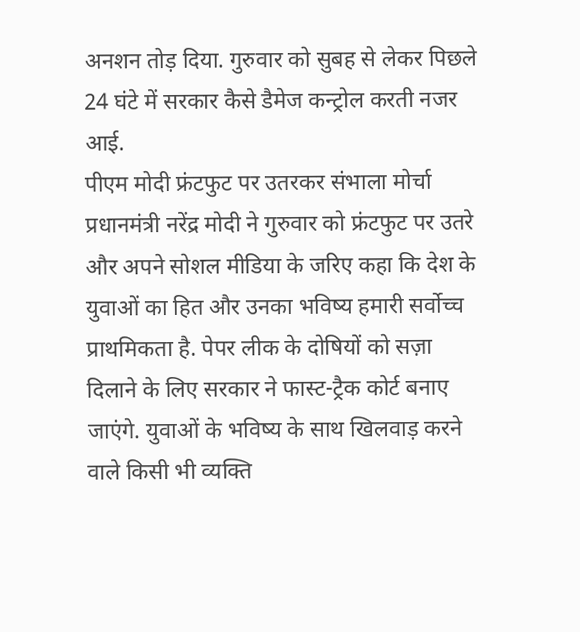अनशन तोड़ दिया. गुरुवार को सुबह से लेकर पिछले 24 घंटे में सरकार कैसे डैमेज कन्ट्रोल करती नजर आई.
पीएम मोदी फ्रंटफुट पर उतरकर संभाला मोर्चा
प्रधानमंत्री नरेंद्र मोदी ने गुरुवार को फ्रंटफुट पर उतरे और अपने सोशल मीडिया के जरिए कहा कि देश के युवाओं का हित और उनका भविष्य हमारी सर्वोच्च प्राथमिकता है. पेपर लीक के दोषियों को सज़ा दिलाने के लिए सरकार ने फास्ट-ट्रैक कोर्ट बनाए जाएंगे. युवाओं के भविष्य के साथ खिलवाड़ करने वाले किसी भी व्यक्ति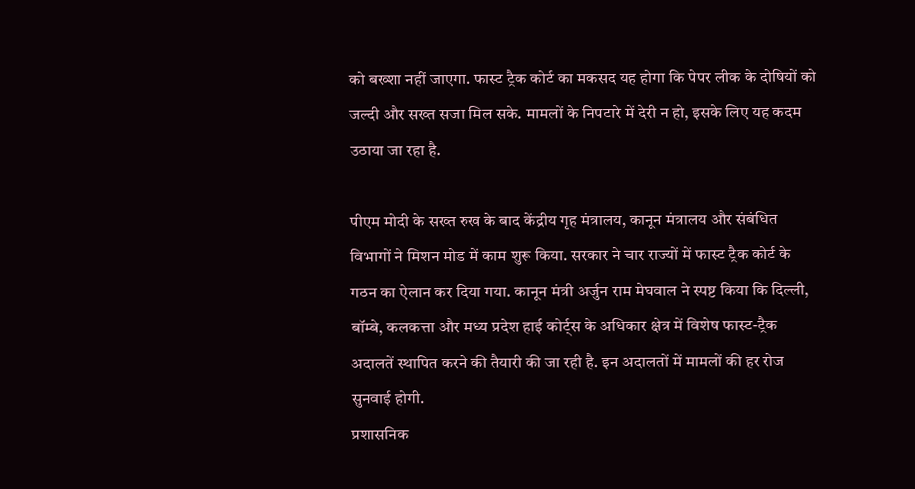को बख्शा नहीं जाएगा. फास्ट ट्रैक कोर्ट का मकसद यह होगा कि पेपर लीक के दोषियों को जल्दी और सख्त सजा मिल सके. मामलों के निपटारे में देरी न हो, इसके लिए यह कदम उठाया जा रहा है.

पीएम मोदी के सख्त रुख के बाद केंद्रीय गृह मंत्रालय, कानून मंत्रालय और संबंधित विभागों ने मिशन मोड में काम शुरू किया. सरकार ने चार राज्यों में फास्ट ट्रैक कोर्ट के गठन का ऐलान कर दिया गया. कानून मंत्री अर्जुन राम मेघवाल ने स्पष्ट किया कि दिल्ली, बॉम्बे, कलकत्ता और मध्य प्रदेश हाई कोर्ट्स के अधिकार क्षेत्र में विशेष फास्ट-ट्रैक अदालतें स्थापित करने की तैयारी की जा रही है. इन अदालतों में मामलों की हर रोज सुनवाई होगी.
प्रशासनिक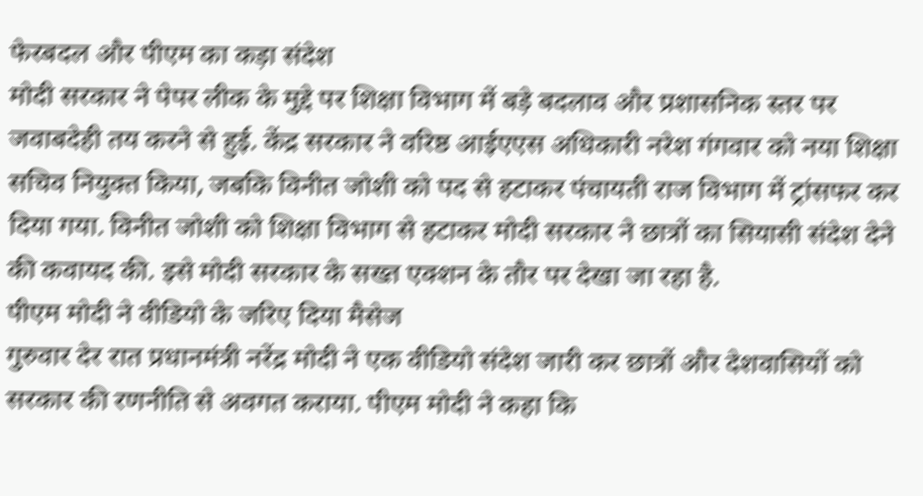फेरबदल और पीएम का कड़ा संदेश
मोदी सरकार ने पेपर लीक के मुद्दे पर शिक्षा विभाग में बड़े बदलाव और प्रशासनिक स्तर पर जवाबदेही तय करने से हुई. केंद्र सरकार ने वरिष्ठ आईएएस अधिकारी नरेश गंगवार को नया शिक्षा सचिव नियुक्त किया, जबकि विनीत जोशी को पद से हटाकर पंचायती राज विभाग में ट्रांसफर कर दिया गया. विनीत जोशी को शिक्षा विभाग से हटाकर मोदी सरकार ने छात्रों का सियासी संदेश देने की कवायद की. इसे मोदी सरकार के सख्त एक्शन के तौर पर देखा जा रहा है.
पीएम मोदी ने वीडियो के जरिए दिया मैसेज
गुरुवार देर रात प्रधानमंत्री नरेंद्र मोदी ने एक वीडियो संदेश जारी कर छात्रों और देशवासियों को सरकार की रणनीति से अवगत कराया. पीएम मोदी ने कहा कि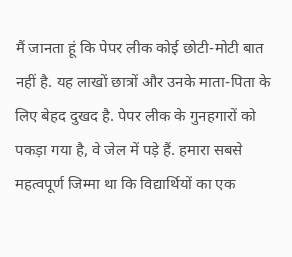मैं जानता हूं कि पेपर लीक कोई छोटी-मोटी बात नहीं है. यह लाखों छात्रों और उनके माता-पिता के लिए बेहद दुखद है. पेपर लीक के गुनहगारों को पकड़ा गया है, वे जेल में पड़े हैं. हमारा सबसे महत्वपूर्ण जिम्मा था कि विद्यार्थियों का एक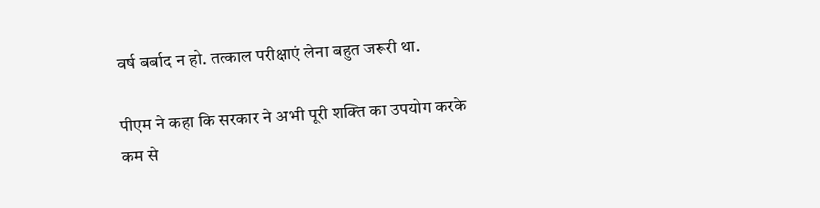वर्ष बर्बाद न हो. तत्काल परीक्षाएं लेना बहुत जरूरी था.

पीएम ने कहा कि सरकार ने अभी पूरी शक्ति का उपयोग करके कम से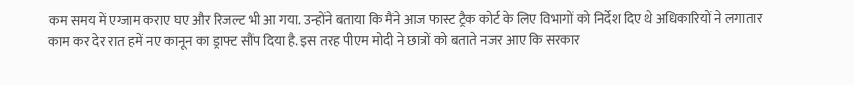कम समय में एग्जाम कराए घए और रिजल्ट भी आ गया. उन्होंने बताया कि मैंने आज फास्ट ट्रैक कोर्ट के लिए विभागों को निर्देश दिए थे अधिकारियों ने लगातार काम कर देर रात हमें नए कानून का ड्राफ्ट सौंप दिया है. इस तरह पीएम मोदी ने छात्रों को बताते नजर आए कि सरकार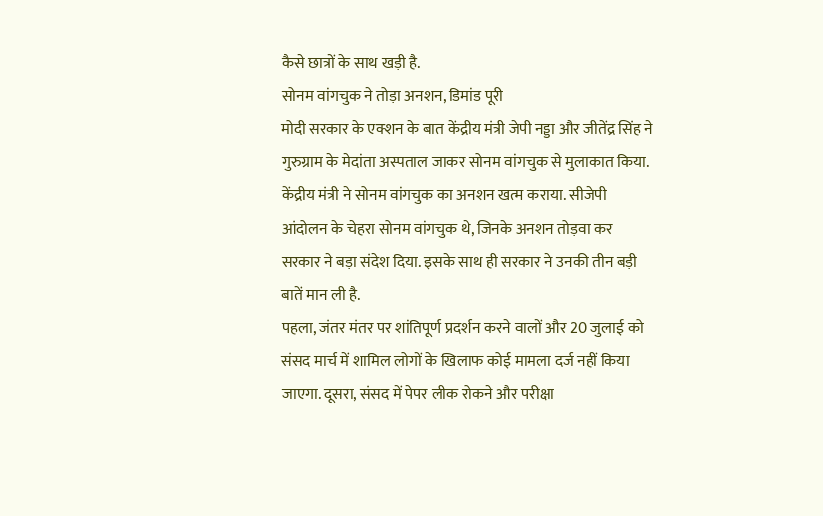कैसे छात्रों के साथ खड़ी है.
सोनम वांगचुक ने तोड़ा अनशन, डिमांड पूरी
मोदी सरकार के एक्शन के बात केंद्रीय मंत्री जेपी नड्डा और जीतेंद्र सिंह ने गुरुग्राम के मेदांता अस्पताल जाकर सोनम वांगचुक से मुलाकात किया. केंद्रीय मंत्री ने सोनम वांगचुक का अनशन खत्म कराया. सीजेपी आंदोलन के चेहरा सोनम वांगचुक थे, जिनके अनशन तोड़वा कर सरकार ने बड़ा संदेश दिया. इसके साथ ही सरकार ने उनकी तीन बड़ी बातें मान ली है.
पहला, जंतर मंतर पर शांतिपूर्ण प्रदर्शन करने वालों और 20 जुलाई को संसद मार्च में शामिल लोगों के खिलाफ कोई मामला दर्ज नहीं किया जाएगा. दूसरा, संसद में पेपर लीक रोकने और परीक्षा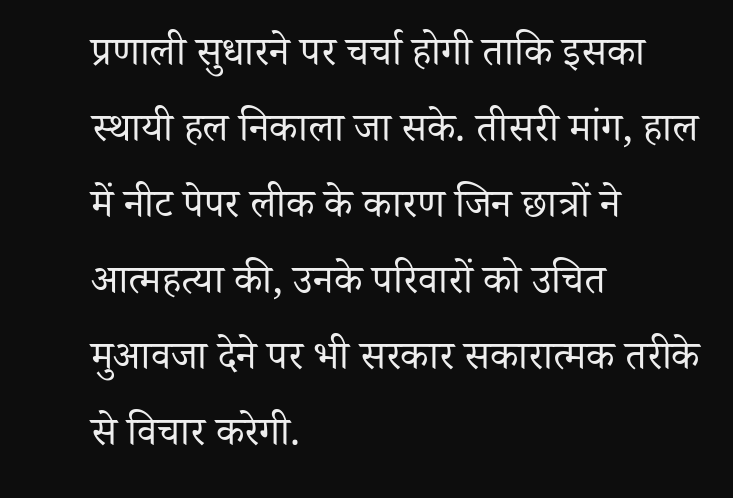प्रणाली सुधारने पर चर्चा होगी ताकि इसका स्थायी हल निकाला जा सके. तीसरी मांग, हाल में नीट पेपर लीक के कारण जिन छात्रों ने आत्महत्या की, उनके परिवारों को उचित मुआवजा देने पर भी सरकार सकारात्मक तरीके से विचार करेगी.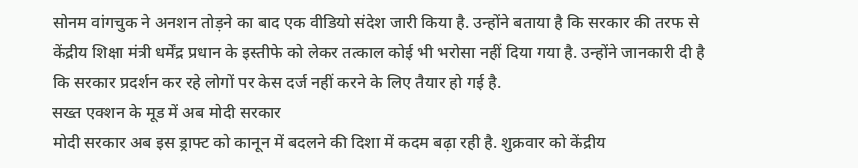सोनम वांगचुक ने अनशन तोड़ने का बाद एक वीडियो संदेश जारी किया है. उन्होंने बताया है कि सरकार की तरफ से केंद्रीय शिक्षा मंत्री धर्मेंद्र प्रधान के इस्तीफे को लेकर तत्काल कोई भी भरोसा नहीं दिया गया है. उन्होंने जानकारी दी है कि सरकार प्रदर्शन कर रहे लोगों पर केस दर्ज नहीं करने के लिए तैयार हो गई है.
सख्त एक्शन के मूड में अब मोदी सरकार
मोदी सरकार अब इस ड्राफ्ट को कानून में बदलने की दिशा में कदम बढ़ा रही है. शुक्रवार को केंद्रीय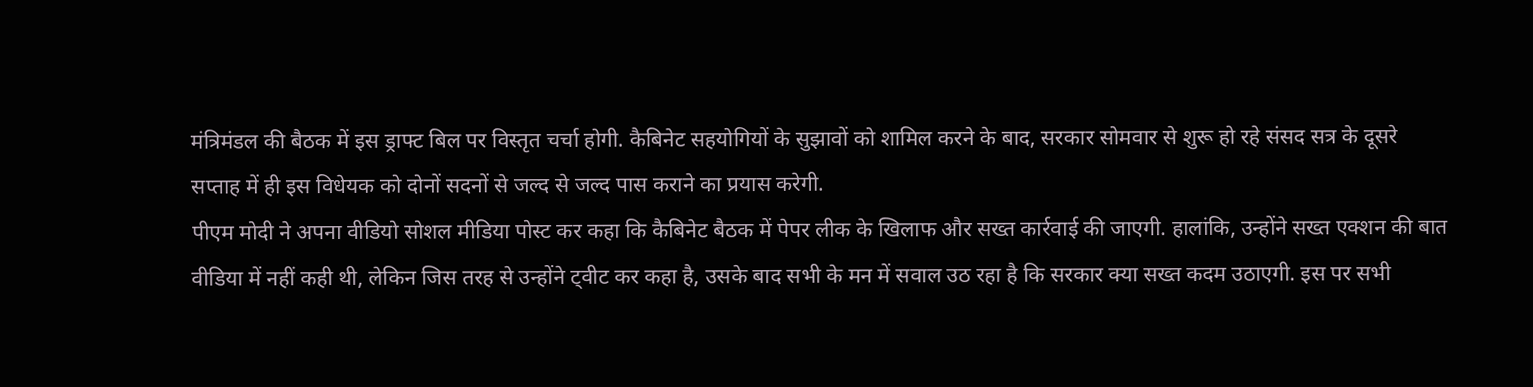मंत्रिमंडल की बैठक में इस ड्राफ्ट बिल पर विस्तृत चर्चा होगी. कैबिनेट सहयोगियों के सुझावों को शामिल करने के बाद, सरकार सोमवार से शुरू हो रहे संसद सत्र के दूसरे सप्ताह में ही इस विधेयक को दोनों सदनों से जल्द से जल्द पास कराने का प्रयास करेगी.
पीएम मोदी ने अपना वीडियो सोशल मीडिया पोस्ट कर कहा कि कैबिनेट बैठक में पेपर लीक के खिलाफ और सख्त कार्रवाई की जाएगी. हालांकि, उन्होंने सख्त एक्शन की बात वीडिया में नहीं कही थी, लेकिन जिस तरह से उन्होंने ट्वीट कर कहा है, उसके बाद सभी के मन में सवाल उठ रहा है कि सरकार क्या सख्त कदम उठाएगी. इस पर सभी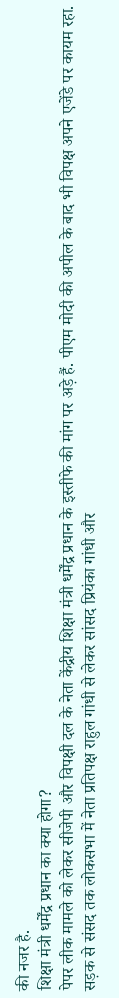की नजर है.
शिक्षा मंत्री धर्मेंद्र प्रधान का क्या होगा?
पेपर लीक मामले को लेकर सीजेपी और विपक्षी दल के नेता केंद्रीय शिक्षा मंत्री धर्मेंद्र प्रधान के इस्तीफे की मांग पर अड़े हैं. पीएम मोदी की अपील के बाद भी विपक्ष अपने एजेंडे पर कायम रहा. सड़क से संसद तक लोकसभा में नेता प्रतिपक्ष राहुल गांधी से लेकर सांसद प्रियंका गांधी और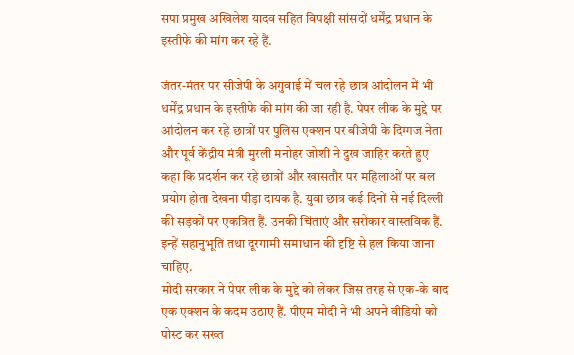सपा प्रमुख अखिलेश यादव सहित विपक्षी सांसदों धर्मेंद्र प्रधान के इस्तीफे की मांग कर रहे हैं.

जंतर-मंतर पर सीजेपी के अगुवाई में चल रहे छात्र आंदोलन में भी धर्मेंद्र प्रधान के इस्तीफे की मांग की जा रही है. पेपर लीक के मुद्दे पर आंदोलन कर रहे छात्रों पर पुलिस एक्शन पर बीजेपी के दिग्गज नेता और पूर्व केंद्रीय मंत्री मुरली मनोहर जोशी ने दुख जाहिर करते हुए कहा कि प्रदर्शन कर रहे छात्रों और खासतौर पर महिलाओं पर बल प्रयोग होता देखना पीड़ा दायक है. युवा छात्र कई दिनों से नई दिल्ली की सड़कों पर एकत्रित हैं. उनकी चिंताएं और सरोकार वास्तविक हैं. इन्हें सहानुभूति तथा दूरगामी समाधान की दृष्टि से हल किया जाना चाहिए.
मोदी सरकार ने पेपर लीक के मुद्दे को लेकर जिस तरह से एक-के बाद एक एक्शन के कदम उठाए हैं. पीएम मोदी ने भी अपने वीडियो को पोस्ट कर सख्त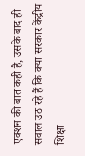एक्शन की बात कही है, उसके बाद ही सवाल उठ रहे हैं कि क्या सरकार केंद्रीय शिक्षा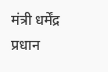मंत्री धर्मेंद्र प्रधान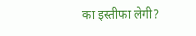का इस्तीफा लेगी?